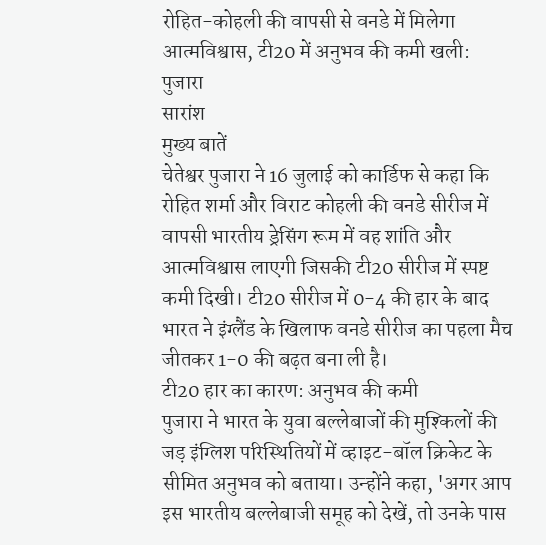रोहित-कोहली की वापसी से वनडे में मिलेगा आत्मविश्वास, टी20 में अनुभव की कमी खली: पुजारा
सारांश
मुख्य बातें
चेतेश्वर पुजारा ने 16 जुलाई को कार्डिफ से कहा कि रोहित शर्मा और विराट कोहली की वनडे सीरीज में वापसी भारतीय ड्रेसिंग रूम में वह शांति और आत्मविश्वास लाएगी जिसकी टी20 सीरीज में स्पष्ट कमी दिखी। टी20 सीरीज में 0-4 की हार के बाद भारत ने इंग्लैंड के खिलाफ वनडे सीरीज का पहला मैच जीतकर 1-0 की बढ़त बना ली है।
टी20 हार का कारण: अनुभव की कमी
पुजारा ने भारत के युवा बल्लेबाजों की मुश्किलों की जड़ इंग्लिश परिस्थितियों में व्हाइट-बॉल क्रिकेट के सीमित अनुभव को बताया। उन्होंने कहा, 'अगर आप इस भारतीय बल्लेबाजी समूह को देखें, तो उनके पास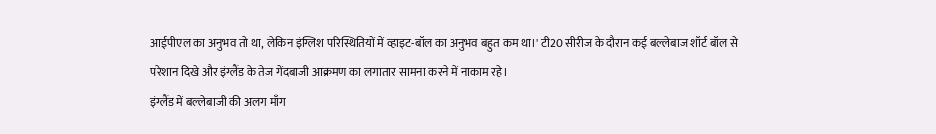आईपीएल का अनुभव तो था, लेकिन इंग्लिश परिस्थितियों में व्हाइट-बॉल का अनुभव बहुत कम था।' टी20 सीरीज के दौरान कई बल्लेबाज शॉर्ट बॉल से परेशान दिखे और इंग्लैंड के तेज गेंदबाजी आक्रमण का लगातार सामना करने में नाकाम रहे।
इंग्लैंड में बल्लेबाजी की अलग माँग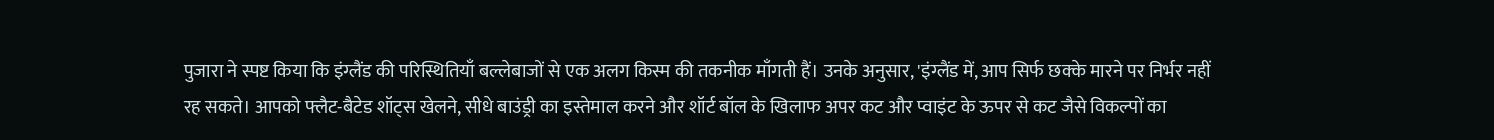पुजारा ने स्पष्ट किया कि इंग्लैंड की परिस्थितियाँ बल्लेबाजों से एक अलग किस्म की तकनीक माँगती हैं। उनके अनुसार, 'इंग्लैंड में, आप सिर्फ छक्के मारने पर निर्भर नहीं रह सकते। आपको फ्लैट-बैटेड शॉट्स खेलने, सीधे बाउंड्री का इस्तेमाल करने और शॉर्ट बॉल के खिलाफ अपर कट और प्वाइंट के ऊपर से कट जैसे विकल्पों का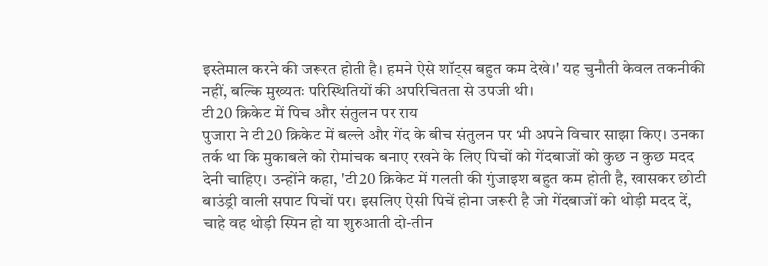इस्तेमाल करने की जरूरत होती है। हमने ऐसे शॉट्स बहुत कम देखे।' यह चुनौती केवल तकनीकी नहीं, बल्कि मुख्यतः परिस्थितियों की अपरिचितता से उपजी थी।
टी20 क्रिकेट में पिच और संतुलन पर राय
पुजारा ने टी20 क्रिकेट में बल्ले और गेंद के बीच संतुलन पर भी अपने विचार साझा किए। उनका तर्क था कि मुकाबले को रोमांचक बनाए रखने के लिए पिचों को गेंदबाजों को कुछ न कुछ मदद देनी चाहिए। उन्होंने कहा, 'टी20 क्रिकेट में गलती की गुंजाइश बहुत कम होती है, खासकर छोटी बाउंड्री वाली सपाट पिचों पर। इसलिए ऐसी पिचें होना जरूरी है जो गेंदबाजों को थोड़ी मदद दें, चाहे वह थोड़ी स्पिन हो या शुरुआती दो-तीन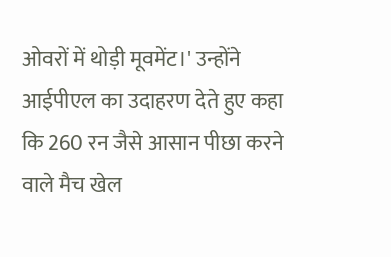ओवरों में थोड़ी मूवमेंट।' उन्होंने आईपीएल का उदाहरण देते हुए कहा कि 260 रन जैसे आसान पीछा करने वाले मैच खेल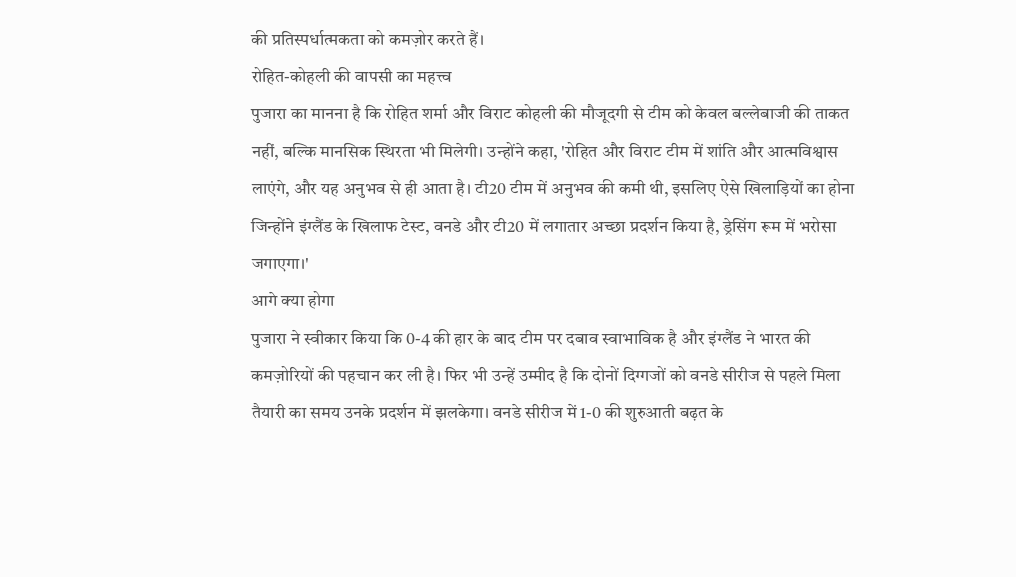की प्रतिस्पर्धात्मकता को कमज़ोर करते हैं।
रोहित-कोहली की वापसी का महत्त्व
पुजारा का मानना है कि रोहित शर्मा और विराट कोहली की मौजूदगी से टीम को केवल बल्लेबाजी की ताकत नहीं, बल्कि मानसिक स्थिरता भी मिलेगी। उन्होंने कहा, 'रोहित और विराट टीम में शांति और आत्मविश्वास लाएंगे, और यह अनुभव से ही आता है। टी20 टीम में अनुभव की कमी थी, इसलिए ऐसे खिलाड़ियों का होना जिन्होंने इंग्लैंड के खिलाफ टेस्ट, वनडे और टी20 में लगातार अच्छा प्रदर्शन किया है, ड्रेसिंग रूम में भरोसा जगाएगा।'
आगे क्या होगा
पुजारा ने स्वीकार किया कि 0-4 की हार के बाद टीम पर दबाव स्वाभाविक है और इंग्लैंड ने भारत की कमज़ोरियों की पहचान कर ली है। फिर भी उन्हें उम्मीद है कि दोनों दिग्गजों को वनडे सीरीज से पहले मिला तैयारी का समय उनके प्रदर्शन में झलकेगा। वनडे सीरीज में 1-0 की शुरुआती बढ़त के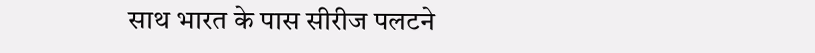साथ भारत के पास सीरीज पलटने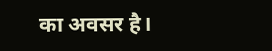का अवसर है।